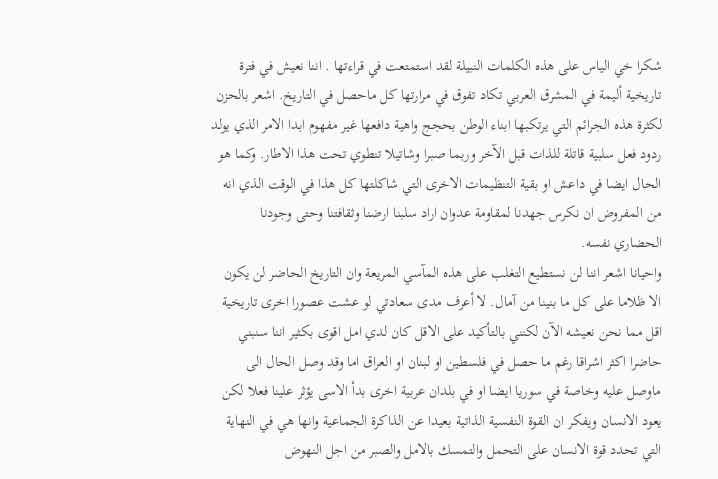شكرا خي الياس على هذه الكلمات النبيلة لقد استمتعت في قراءتها . اننا نعيش في فترة تاريخية أليمة في المشرق العربي تكاد تفوق في مرارتها كل ماحصل في التاريخ. اشعر بالحزن لكثرة هذه الجرائم التي يرتكبها ابناء الوطن بحجج واهية دافعها غير مفهوم ابدا الامر الذي يولد ردود فعل سلبية قاتلة للذات قبل الآخر وربما صبرا وشاتيلا تنطوي تحت هذا الاطار. وكما هو الحال ايضا في داعش او بقية التنظيمات الاخرى التي شاكلتها كل هذا في الوقت الذي انه من المفروض ان نكرس جهدنا لمقاومة عدوان اراد سلبنا ارضنا وثقافتنا وحتى وجودنا الحضاري نفسه.
واحيانا اشعر اننا لن نستطيع التغلب على هذه المآسي المريعة وان التاريخ الحاضر لن يكون الا ظلاما على كل ما بنينا من آمال. لا أعرف مدى سعادتي لو عشت عصورا اخرى تاريخية اقل مما نحن نعيشه الآن لكنني بالتأكيد على الاقل كان لدي امل اقوى بكثير اننا سنبني حاضرا اكثر اشراقا رغم ما حصل في فلسطين او لبنان او العراق اما وقد وصل الحال الى ماوصل عليه وخاصة في سوريا ايضا او في بلدان عربية اخرى بداْ الاسى يؤثر علينا فعلا لكن يعود الانسان ويفكر ان القوة النفسية الذاتية بعيدا عن الذاكرة الجماعية وانها هي في النهاية التي تحدد قوة الانسان على التحمل والتمسك بالامل والصبر من اجل النهوض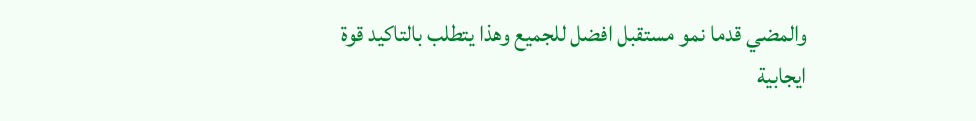والمضي قدما نمو مستقبل افضل للجميع وهذا يتطلب بالتاكيد قوة ايجابية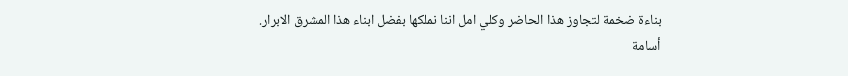بناءة ضخمة لتجاوز هذا الحاضر وكلي امل اننا نملكها بفضل ابناء هذا المشرق الابرار.
أسامة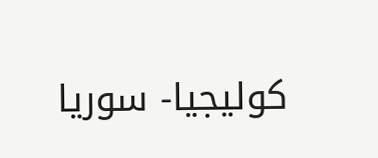كوليجيا- سوريا